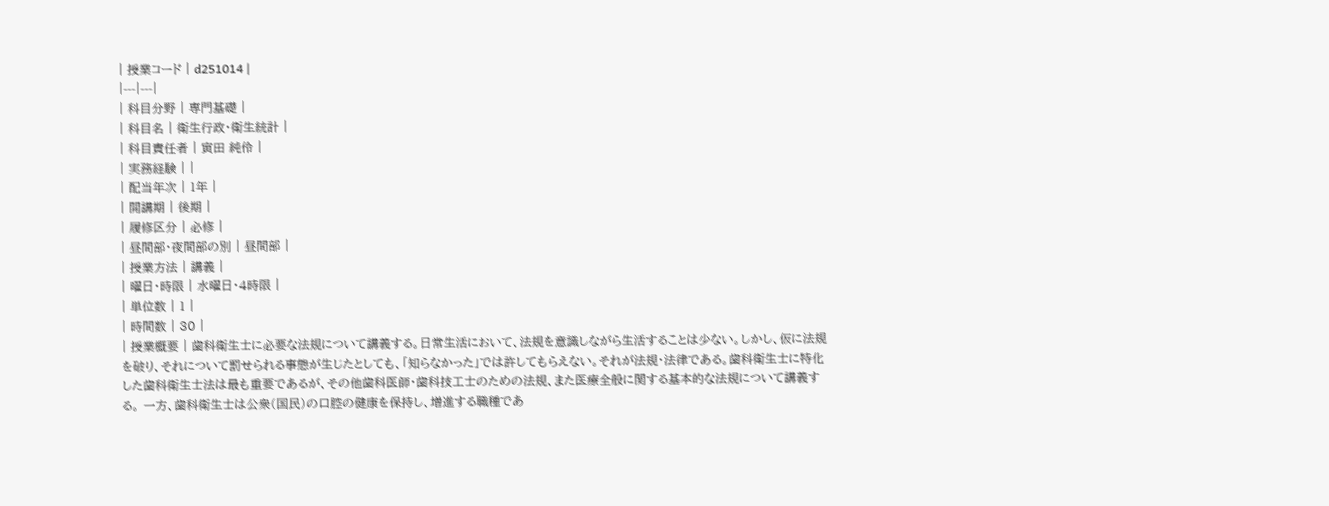| 授業コード | d251014 |
|---|---|
| 科目分野 | 専門基礎 |
| 科目名 | 衛生行政・衛生統計 |
| 科目責任者 | 寅田 純伶 |
| 実務経験 | |
| 配当年次 | 1年 |
| 開講期 | 後期 |
| 履修区分 | 必修 |
| 昼間部・夜間部の別 | 昼間部 |
| 授業方法 | 講義 |
| 曜日・時限 | 水曜日・4時限 |
| 単位数 | 1 |
| 時間数 | 30 |
| 授業概要 | 歯科衛生士に必要な法規について講義する。日常生活において、法規を意識しながら生活することは少ない。しかし、仮に法規を破り、それについて罰せられる事態が生じたとしても、「知らなかった」では許してもらえない。それが法規・法律である。歯科衛生士に特化した歯科衛生士法は最も重要であるが、その他歯科医師・歯科技工士のための法規、また医療全般に関する基本的な法規について講義する。 一方、歯科衛生士は公衆(国民)の口腔の健康を保持し、増進する職種であ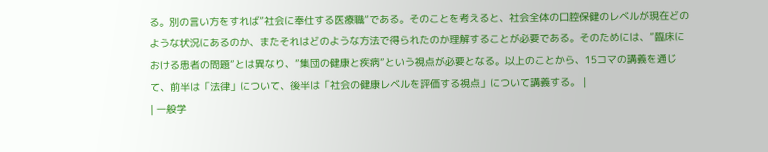る。別の言い方をすれば”社会に奉仕する医療職”である。そのことを考えると、社会全体の口腔保健のレベルが現在どのような状況にあるのか、またそれはどのような方法で得られたのか理解することが必要である。そのためには、”臨床における患者の問題”とは異なり、”集団の健康と疾病”という視点が必要となる。以上のことから、15コマの講義を通じて、前半は「法律」について、後半は「社会の健康レベルを評価する視点」について講義する。 |
| 一般学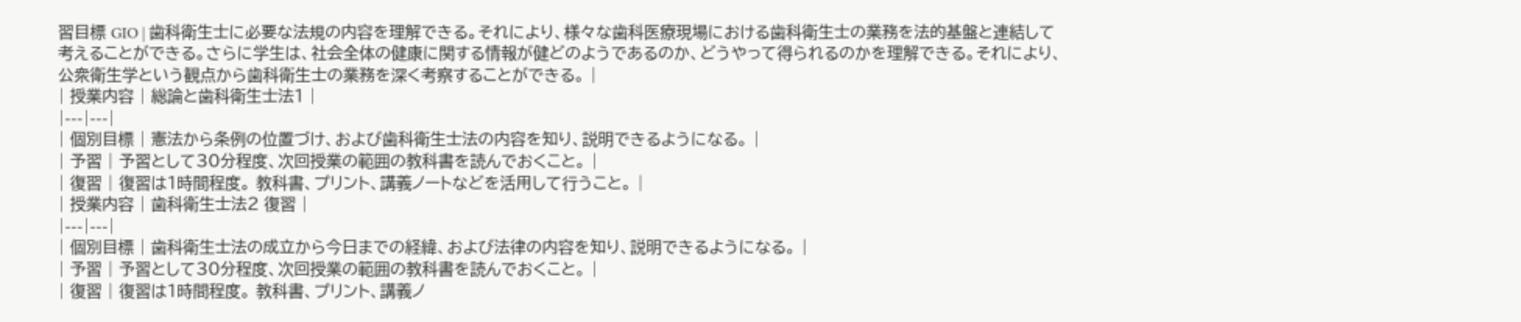習目標 GIO | 歯科衛生士に必要な法規の内容を理解できる。それにより、様々な歯科医療現場における歯科衛生士の業務を法的基盤と連結して考えることができる。さらに学生は、社会全体の健康に関する情報が健どのようであるのか、どうやって得られるのかを理解できる。それにより、公衆衛生学という観点から歯科衛生士の業務を深く考察することができる。 |
| 授業内容 | 総論と歯科衛生士法1 |
|---|---|
| 個別目標 | 憲法から条例の位置づけ、および歯科衛生士法の内容を知り、説明できるようになる。 |
| 予習 | 予習として30分程度、次回授業の範囲の教科書を読んでおくこと。 |
| 復習 | 復習は1時間程度。 教科書、プリント、講義ノートなどを活用して行うこと。 |
| 授業内容 | 歯科衛生士法2 復習 |
|---|---|
| 個別目標 | 歯科衛生士法の成立から今日までの経緯、および法律の内容を知り、説明できるようになる。 |
| 予習 | 予習として30分程度、次回授業の範囲の教科書を読んでおくこと。 |
| 復習 | 復習は1時間程度。 教科書、プリント、講義ノ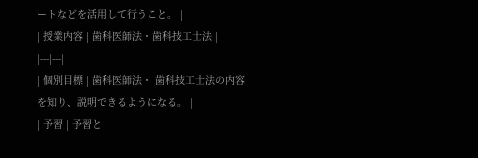ートなどを活用して行うこと。 |
| 授業内容 | 歯科医師法・歯科技工士法 |
|---|---|
| 個別目標 | 歯科医師法・ 歯科技工士法の内容を知り、説明できるようになる。 |
| 予習 | 予習と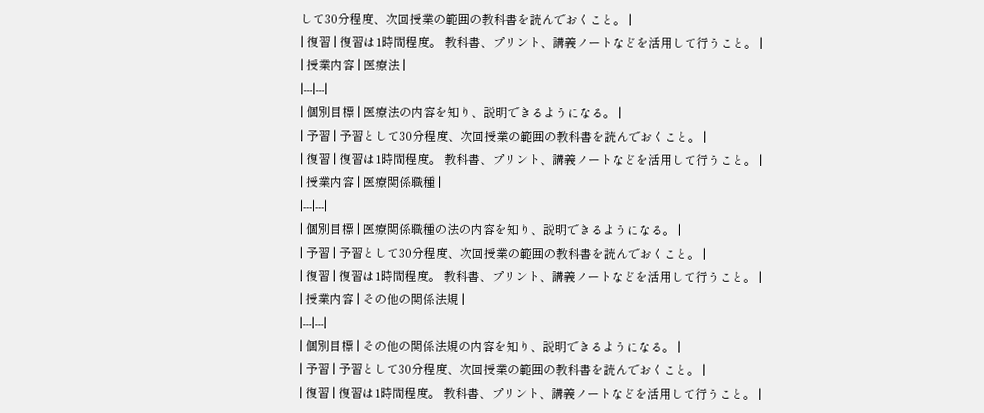して30分程度、次回授業の範囲の教科書を読んでおくこと。 |
| 復習 | 復習は1時間程度。 教科書、プリント、講義ノートなどを活用して行うこと。 |
| 授業内容 | 医療法 |
|---|---|
| 個別目標 | 医療法の内容を知り、説明できるようになる。 |
| 予習 | 予習として30分程度、次回授業の範囲の教科書を読んでおくこと。 |
| 復習 | 復習は1時間程度。 教科書、プリント、講義ノートなどを活用して行うこと。 |
| 授業内容 | 医療関係職種 |
|---|---|
| 個別目標 | 医療関係職種の法の内容を知り、説明できるようになる。 |
| 予習 | 予習として30分程度、次回授業の範囲の教科書を読んでおくこと。 |
| 復習 | 復習は1時間程度。 教科書、プリント、講義ノートなどを活用して行うこと。 |
| 授業内容 | その他の関係法規 |
|---|---|
| 個別目標 | その他の関係法規の内容を知り、説明できるようになる。 |
| 予習 | 予習として30分程度、次回授業の範囲の教科書を読んでおくこと。 |
| 復習 | 復習は1時間程度。 教科書、プリント、講義ノートなどを活用して行うこと。 |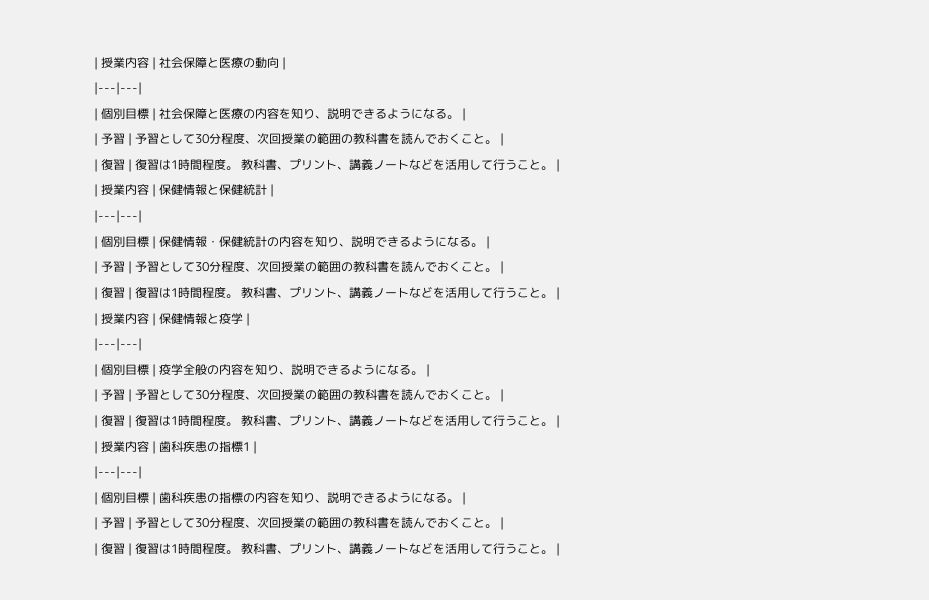| 授業内容 | 社会保障と医療の動向 |
|---|---|
| 個別目標 | 社会保障と医療の内容を知り、説明できるようになる。 |
| 予習 | 予習として30分程度、次回授業の範囲の教科書を読んでおくこと。 |
| 復習 | 復習は1時間程度。 教科書、プリント、講義ノートなどを活用して行うこと。 |
| 授業内容 | 保健情報と保健統計 |
|---|---|
| 個別目標 | 保健情報・保健統計の内容を知り、説明できるようになる。 |
| 予習 | 予習として30分程度、次回授業の範囲の教科書を読んでおくこと。 |
| 復習 | 復習は1時間程度。 教科書、プリント、講義ノートなどを活用して行うこと。 |
| 授業内容 | 保健情報と疫学 |
|---|---|
| 個別目標 | 疫学全般の内容を知り、説明できるようになる。 |
| 予習 | 予習として30分程度、次回授業の範囲の教科書を読んでおくこと。 |
| 復習 | 復習は1時間程度。 教科書、プリント、講義ノートなどを活用して行うこと。 |
| 授業内容 | 歯科疾患の指標1 |
|---|---|
| 個別目標 | 歯科疾患の指標の内容を知り、説明できるようになる。 |
| 予習 | 予習として30分程度、次回授業の範囲の教科書を読んでおくこと。 |
| 復習 | 復習は1時間程度。 教科書、プリント、講義ノートなどを活用して行うこと。 |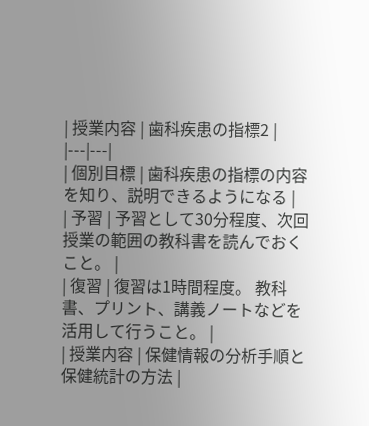| 授業内容 | 歯科疾患の指標2 |
|---|---|
| 個別目標 | 歯科疾患の指標の内容を知り、説明できるようになる |
| 予習 | 予習として30分程度、次回授業の範囲の教科書を読んでおくこと。 |
| 復習 | 復習は1時間程度。 教科書、プリント、講義ノートなどを活用して行うこと。 |
| 授業内容 | 保健情報の分析手順と保健統計の方法 |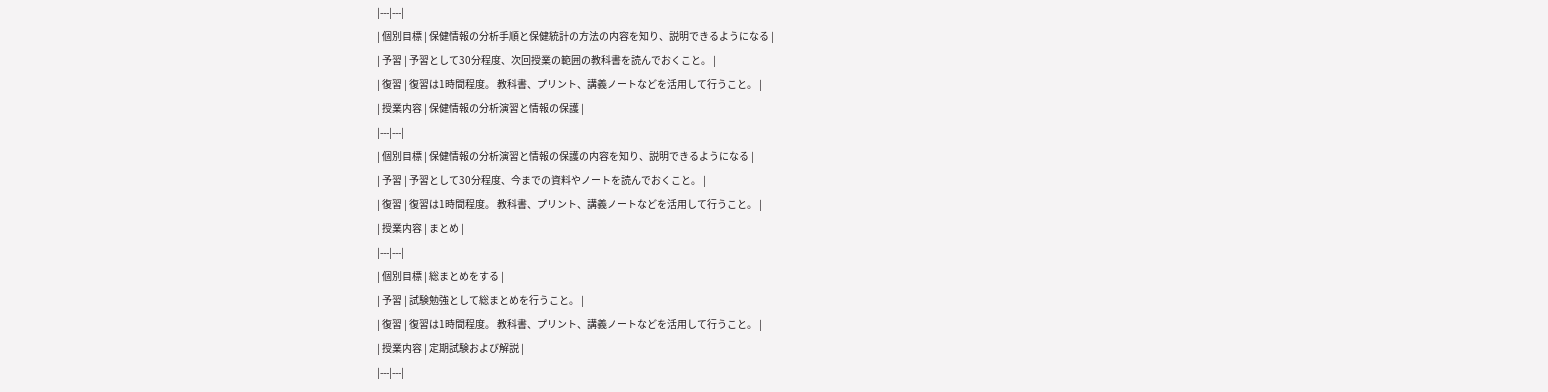|---|---|
| 個別目標 | 保健情報の分析手順と保健統計の方法の内容を知り、説明できるようになる |
| 予習 | 予習として30分程度、次回授業の範囲の教科書を読んでおくこと。 |
| 復習 | 復習は1時間程度。 教科書、プリント、講義ノートなどを活用して行うこと。 |
| 授業内容 | 保健情報の分析演習と情報の保護 |
|---|---|
| 個別目標 | 保健情報の分析演習と情報の保護の内容を知り、説明できるようになる |
| 予習 | 予習として30分程度、今までの資料やノートを読んでおくこと。 |
| 復習 | 復習は1時間程度。 教科書、プリント、講義ノートなどを活用して行うこと。 |
| 授業内容 | まとめ |
|---|---|
| 個別目標 | 総まとめをする |
| 予習 | 試験勉強として総まとめを行うこと。 |
| 復習 | 復習は1時間程度。 教科書、プリント、講義ノートなどを活用して行うこと。 |
| 授業内容 | 定期試験および解説 |
|---|---|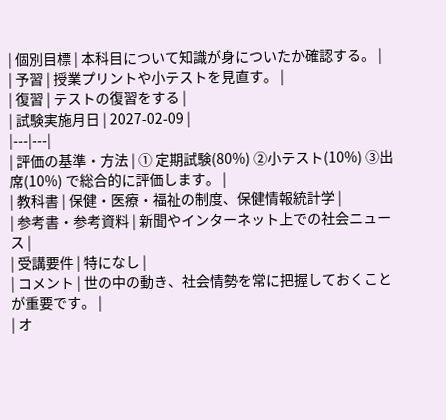| 個別目標 | 本科目について知識が身についたか確認する。 |
| 予習 | 授業プリントや小テストを見直す。 |
| 復習 | テストの復習をする |
| 試験実施月日 | 2027-02-09 |
|---|---|
| 評価の基準・方法 | ① 定期試験(80%) ②小テスト(10%) ③出席(10%) で総合的に評価します。 |
| 教科書 | 保健・医療・福祉の制度、保健情報統計学 |
| 参考書・参考資料 | 新聞やインターネット上での社会ニュース |
| 受講要件 | 特になし |
| コメント | 世の中の動き、社会情勢を常に把握しておくことが重要です。 |
| オ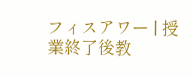フィスアワー | 授業終了後教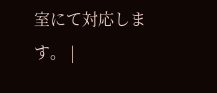室にて対応します。 |